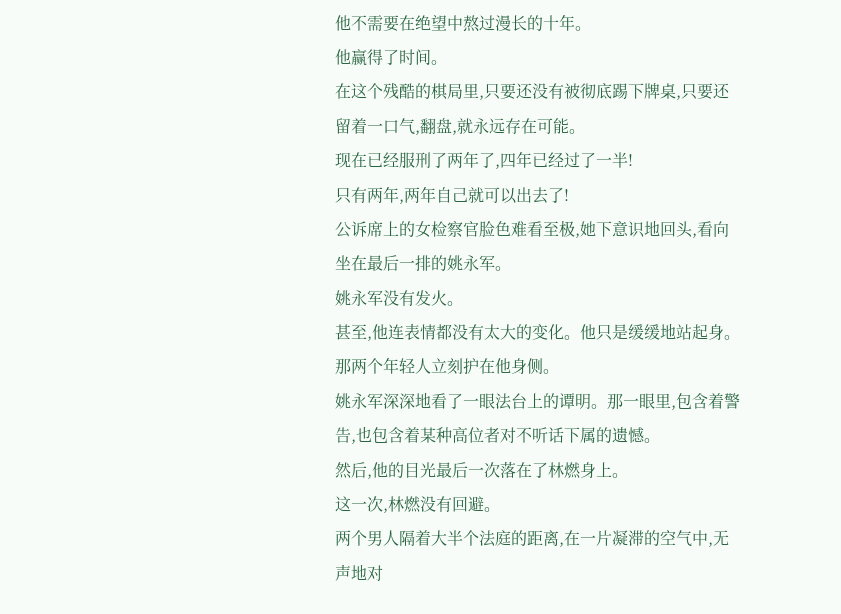他不需要在绝望中熬过漫长的十年。
他赢得了时间。
在这个残酷的棋局里,只要还没有被彻底踢下牌桌,只要还留着一口气,翻盘,就永远存在可能。
现在已经服刑了两年了,四年已经过了一半!
只有两年,两年自己就可以出去了!
公诉席上的女检察官脸色难看至极,她下意识地回头,看向坐在最后一排的姚永军。
姚永军没有发火。
甚至,他连表情都没有太大的变化。他只是缓缓地站起身。那两个年轻人立刻护在他身侧。
姚永军深深地看了一眼法台上的谭明。那一眼里,包含着警告,也包含着某种高位者对不听话下属的遗憾。
然后,他的目光最后一次落在了林燃身上。
这一次,林燃没有回避。
两个男人隔着大半个法庭的距离,在一片凝滞的空气中,无声地对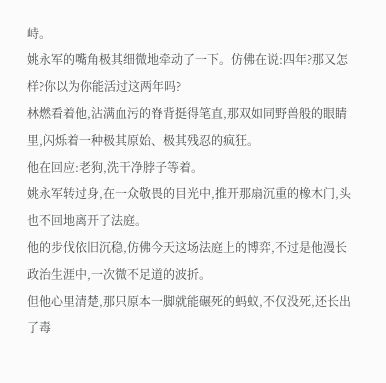峙。
姚永军的嘴角极其细微地牵动了一下。仿佛在说:四年?那又怎样?你以为你能活过这两年吗?
林燃看着他,沾满血污的脊背挺得笔直,那双如同野兽般的眼睛里,闪烁着一种极其原始、极其残忍的疯狂。
他在回应:老狗,洗干净脖子等着。
姚永军转过身,在一众敬畏的目光中,推开那扇沉重的橡木门,头也不回地离开了法庭。
他的步伐依旧沉稳,仿佛今天这场法庭上的博弈,不过是他漫长政治生涯中,一次微不足道的波折。
但他心里清楚,那只原本一脚就能碾死的蚂蚁,不仅没死,还长出了毒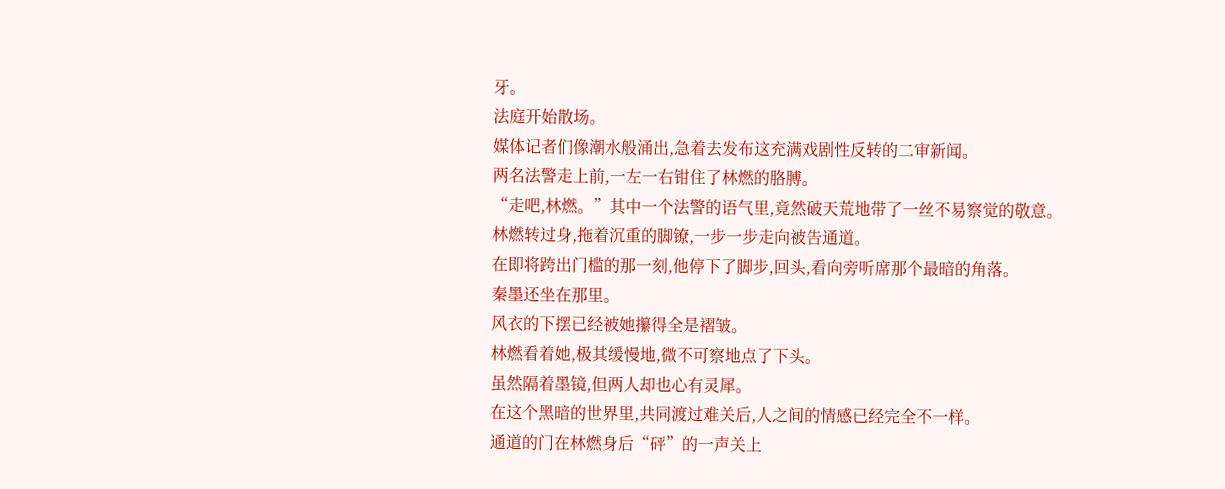牙。
法庭开始散场。
媒体记者们像潮水般涌出,急着去发布这充满戏剧性反转的二审新闻。
两名法警走上前,一左一右钳住了林燃的胳膊。
“走吧,林燃。”其中一个法警的语气里,竟然破天荒地带了一丝不易察觉的敬意。
林燃转过身,拖着沉重的脚镣,一步一步走向被告通道。
在即将跨出门槛的那一刻,他停下了脚步,回头,看向旁听席那个最暗的角落。
秦墨还坐在那里。
风衣的下摆已经被她攥得全是褶皱。
林燃看着她,极其缓慢地,微不可察地点了下头。
虽然隔着墨镜,但两人却也心有灵犀。
在这个黑暗的世界里,共同渡过难关后,人之间的情感已经完全不一样。
通道的门在林燃身后“砰”的一声关上